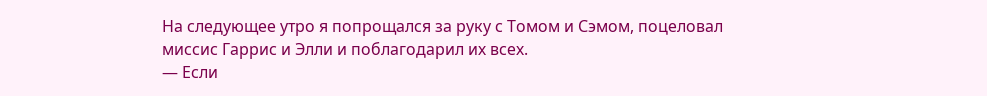На следующее утро я попрощался за руку с Томом и Сэмом, поцеловал миссис Гаррис и Элли и поблагодарил их всех.
— Если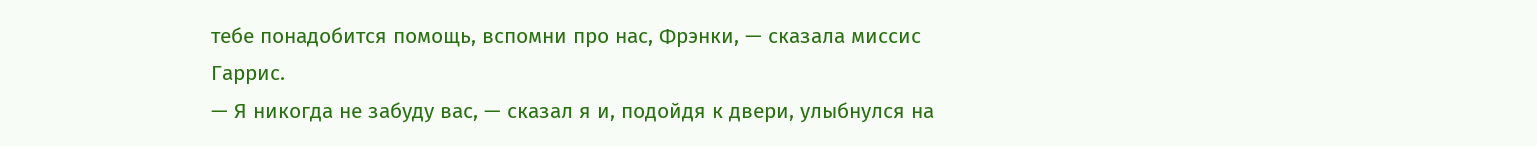тебе понадобится помощь, вспомни про нас, Фрэнки, — сказала миссис Гаррис.
— Я никогда не забуду вас, — сказал я и, подойдя к двери, улыбнулся на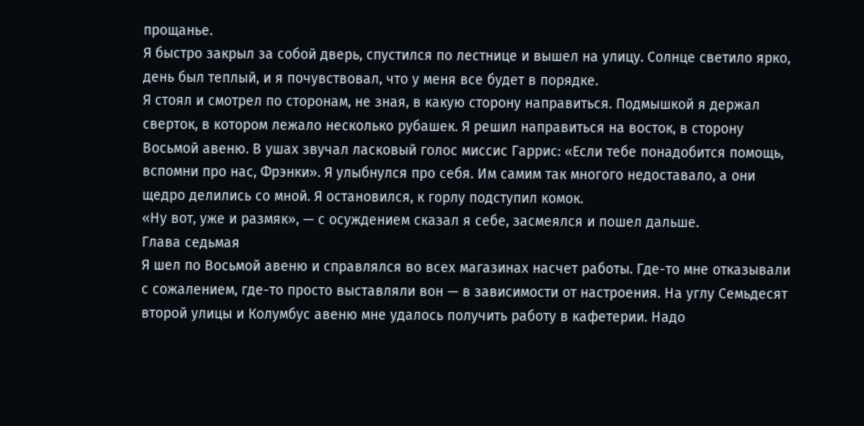прощанье.
Я быстро закрыл за собой дверь, спустился по лестнице и вышел на улицу. Солнце светило ярко, день был теплый, и я почувствовал, что у меня все будет в порядке.
Я стоял и смотрел по сторонам, не зная, в какую сторону направиться. Подмышкой я держал сверток, в котором лежало несколько рубашек. Я решил направиться на восток, в сторону Восьмой авеню. В ушах звучал ласковый голос миссис Гаррис: «Если тебе понадобится помощь, вспомни про нас, Фрэнки». Я улыбнулся про себя. Им самим так многого недоставало, а они щедро делились со мной. Я остановился, к горлу подступил комок.
«Ну вот, уже и размяк», — с осуждением сказал я себе, засмеялся и пошел дальше.
Глава седьмая
Я шел по Восьмой авеню и справлялся во всех магазинах насчет работы. Где-то мне отказывали с сожалением, где-то просто выставляли вон — в зависимости от настроения. На углу Семьдесят второй улицы и Колумбус авеню мне удалось получить работу в кафетерии. Надо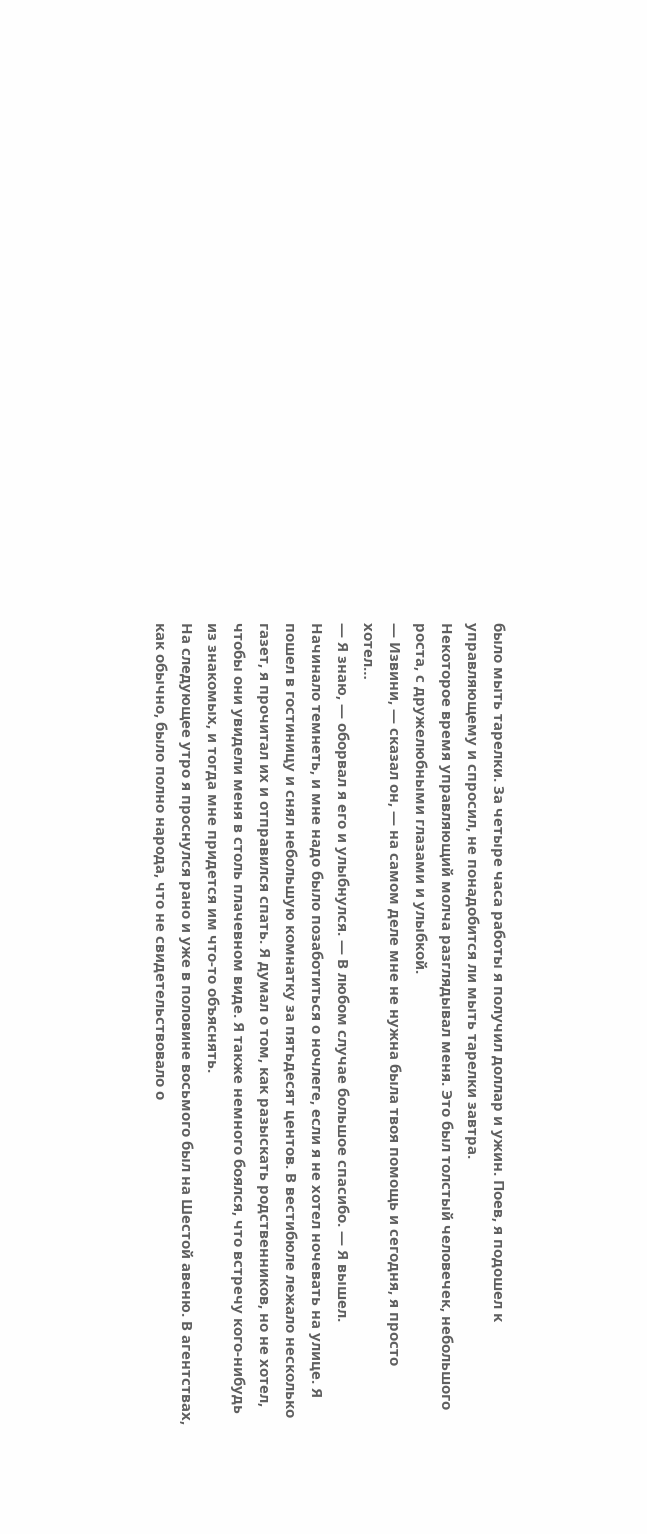было мыть тарелки. За четыре часа работы я получил доллар и ужин. Поев, я подошел к управляющему и спросил, не понадобится ли мыть тарелки завтра.
Некоторое время управляющий молча разглядывал меня. Это был толстый человечек, небольшого роста, с дружелюбными глазами и улыбкой.
— Извини, — сказал он, — на самом деле мне не нужна была твоя помощь и сегодня, я просто хотел…
— Я знаю, — оборвал я его и улыбнулся. — В любом случае большое спасибо. — Я вышел.
Начинало темнеть, и мне надо было позаботиться о ночлеге, если я не хотел ночевать на улице. Я пошел в гостиницу и снял небольшую комнатку за пятьдесят центов. В вестибюле лежало несколько газет, я прочитал их и отправился спать. Я думал о том, как разыскать родственников, но не хотел, чтобы они увидели меня в столь плачевном виде. Я также немного боялся, что встречу кого-нибудь из знакомых, и тогда мне придется им что-то объяснять.
На следующее утро я проснулся рано и уже в половине восьмого был на Шестой авеню. В агентствах, как обычно, было полно народа, что не свидетельствовало о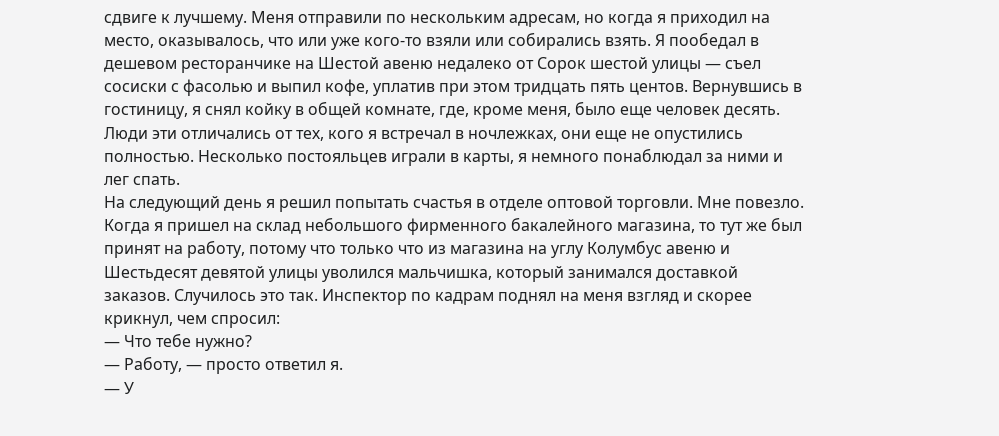сдвиге к лучшему. Меня отправили по нескольким адресам, но когда я приходил на место, оказывалось, что или уже кого-то взяли или собирались взять. Я пообедал в дешевом ресторанчике на Шестой авеню недалеко от Сорок шестой улицы — съел сосиски с фасолью и выпил кофе, уплатив при этом тридцать пять центов. Вернувшись в гостиницу, я снял койку в общей комнате, где, кроме меня, было еще человек десять. Люди эти отличались от тех, кого я встречал в ночлежках, они еще не опустились полностью. Несколько постояльцев играли в карты, я немного понаблюдал за ними и лег спать.
На следующий день я решил попытать счастья в отделе оптовой торговли. Мне повезло. Когда я пришел на склад небольшого фирменного бакалейного магазина, то тут же был принят на работу, потому что только что из магазина на углу Колумбус авеню и Шестьдесят девятой улицы уволился мальчишка, который занимался доставкой заказов. Случилось это так. Инспектор по кадрам поднял на меня взгляд и скорее крикнул, чем спросил:
— Что тебе нужно?
— Работу, — просто ответил я.
— У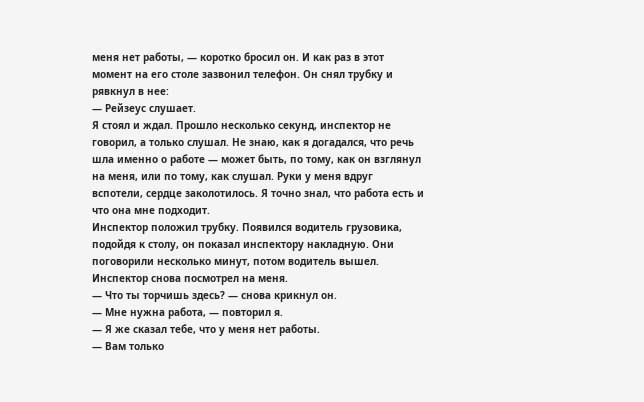меня нет работы, — коротко бросил он. И как раз в этот момент на его столе зазвонил телефон. Он снял трубку и рявкнул в нее:
— Рейзеус слушает.
Я стоял и ждал. Прошло несколько секунд, инспектор не говорил, а только слушал. Не знаю, как я догадался, что речь шла именно о работе — может быть, по тому, как он взглянул на меня, или по тому, как слушал. Руки у меня вдруг вспотели, сердце заколотилось. Я точно знал, что работа есть и что она мне подходит.
Инспектор положил трубку. Появился водитель грузовика, подойдя к столу, он показал инспектору накладную. Они поговорили несколько минут, потом водитель вышел. Инспектор снова посмотрел на меня.
— Что ты торчишь здесь? — снова крикнул он.
— Мне нужна работа, — повторил я.
— Я же сказал тебе, что у меня нет работы.
— Вам только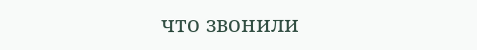что звонили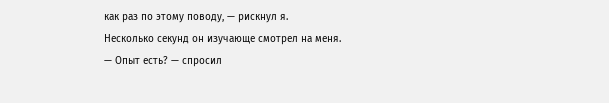как раз по этому поводу, — рискнул я.
Несколько секунд он изучающе смотрел на меня.
— Опыт есть? — спросил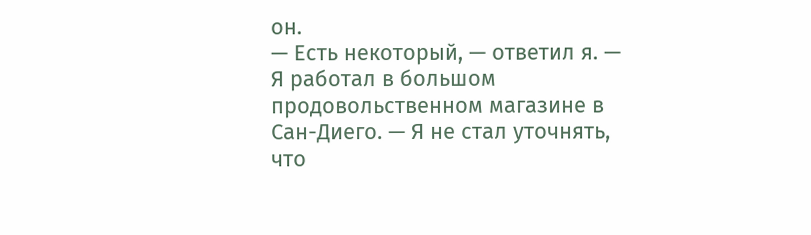он.
— Есть некоторый, — ответил я. — Я работал в большом продовольственном магазине в Сан-Диего. — Я не стал уточнять, что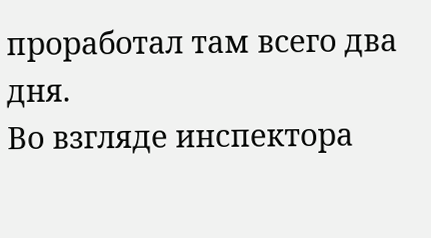проработал там всего два дня.
Во взгляде инспектора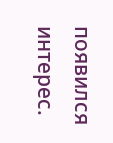появился интерес.